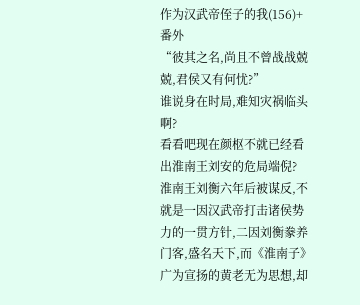作为汉武帝侄子的我(156)+番外
“彼其之名,尚且不曾战战兢兢,君侯又有何忧?”
谁说身在时局,难知灾祸临头啊?
看看吧现在颜枢不就已经看出淮南王刘安的危局端倪?
淮南王刘衡六年后被谋反,不就是一因汉武帝打击诸侯势力的一贯方针,二因刘衡豢养门客,盛名天下,而《淮南子》广为宣扬的黄老无为思想,却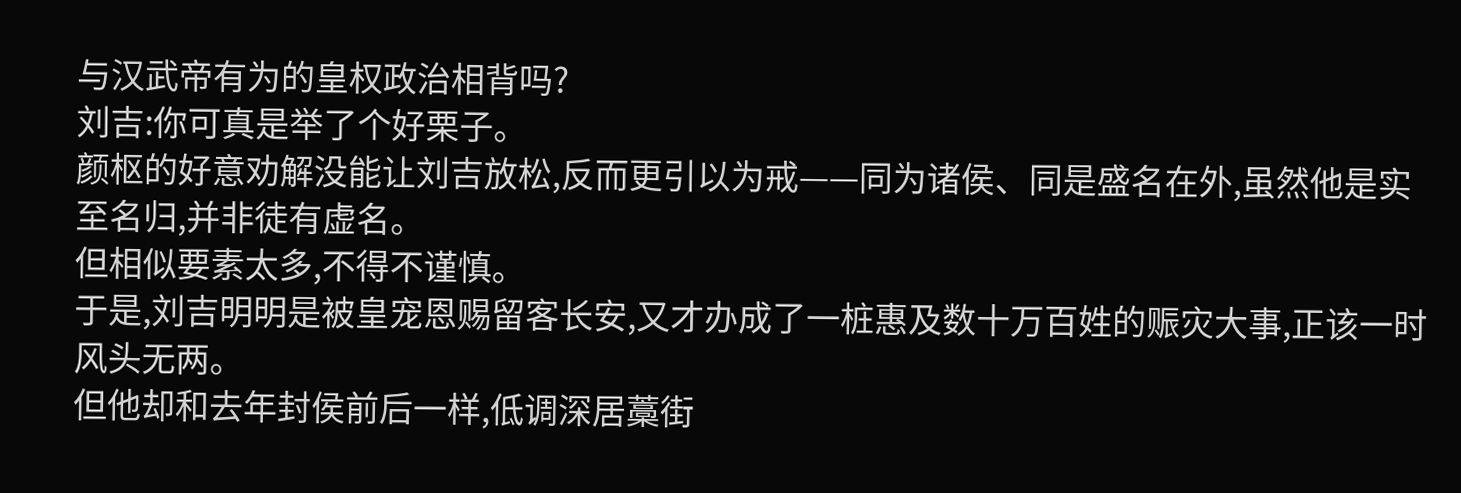与汉武帝有为的皇权政治相背吗?
刘吉:你可真是举了个好栗子。
颜枢的好意劝解没能让刘吉放松,反而更引以为戒——同为诸侯、同是盛名在外,虽然他是实至名归,并非徒有虚名。
但相似要素太多,不得不谨慎。
于是,刘吉明明是被皇宠恩赐留客长安,又才办成了一桩惠及数十万百姓的赈灾大事,正该一时风头无两。
但他却和去年封侯前后一样,低调深居藁街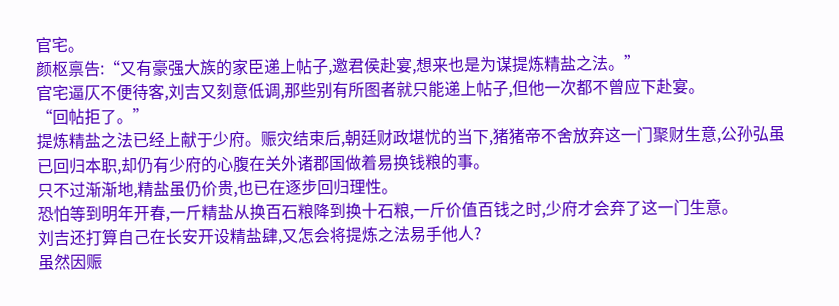官宅。
颜枢禀告:“又有豪强大族的家臣递上帖子,邀君侯赴宴,想来也是为谋提炼精盐之法。”
官宅逼仄不便待客,刘吉又刻意低调,那些别有所图者就只能递上帖子,但他一次都不曾应下赴宴。
“回帖拒了。”
提炼精盐之法已经上献于少府。赈灾结束后,朝廷财政堪忧的当下,猪猪帝不舍放弃这一门聚财生意,公孙弘虽已回归本职,却仍有少府的心腹在关外诸郡国做着易换钱粮的事。
只不过渐渐地,精盐虽仍价贵,也已在逐步回归理性。
恐怕等到明年开春,一斤精盐从换百石粮降到换十石粮,一斤价值百钱之时,少府才会弃了这一门生意。
刘吉还打算自己在长安开设精盐肆,又怎会将提炼之法易手他人?
虽然因赈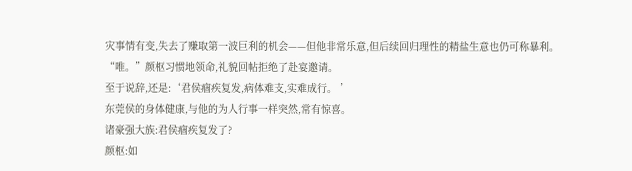灾事情有变,失去了赚取第一波巨利的机会——但他非常乐意,但后续回归理性的精盐生意也仍可称暴利。
“唯。”颜枢习惯地领命,礼貌回帖拒绝了赴宴邀请。
至于说辞,还是:‘君侯痼疾复发,病体难支,实难成行。 ’
东莞侯的身体健康,与他的为人行事一样突然,常有惊喜。
诸豪强大族:君侯痼疾复发了?
颜枢:如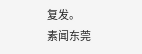复发。
素闻东莞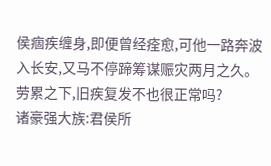侯痼疾缠身,即便曾经痊愈,可他一路奔波入长安,又马不停蹄筹谋赈灾两月之久。
劳累之下,旧疾复发不也很正常吗?
诸豪强大族:君侯所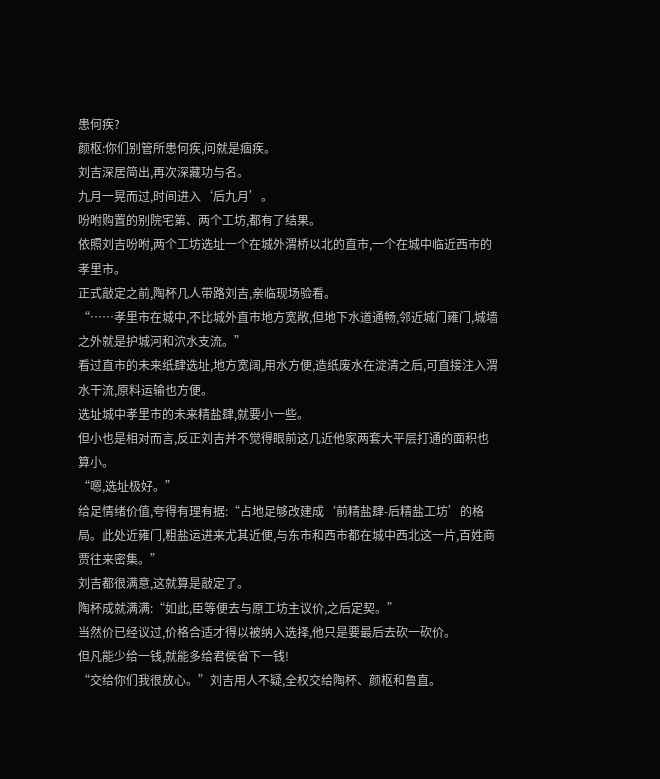患何疾?
颜枢:你们别管所患何疾,问就是痼疾。
刘吉深居简出,再次深藏功与名。
九月一晃而过,时间进入‘后九月’。
吩咐购置的别院宅第、两个工坊,都有了结果。
依照刘吉吩咐,两个工坊选址一个在城外渭桥以北的直市,一个在城中临近西市的孝里市。
正式敲定之前,陶杯几人带路刘吉,亲临现场验看。
“……孝里市在城中,不比城外直市地方宽敞,但地下水道通畅,邻近城门雍门,城墙之外就是护城河和泬水支流。”
看过直市的未来纸肆选址,地方宽阔,用水方便,造纸废水在淀清之后,可直接注入渭水干流,原料运输也方便。
选址城中孝里市的未来精盐肆,就要小一些。
但小也是相对而言,反正刘吉并不觉得眼前这几近他家两套大平层打通的面积也算小。
“嗯,选址极好。”
给足情绪价值,夸得有理有据:“占地足够改建成‘前精盐肆-后精盐工坊’的格局。此处近雍门,粗盐运进来尤其近便,与东市和西市都在城中西北这一片,百姓商贾往来密集。”
刘吉都很满意,这就算是敲定了。
陶杯成就满满:“如此,臣等便去与原工坊主议价,之后定契。”
当然价已经议过,价格合适才得以被纳入选择,他只是要最后去砍一砍价。
但凡能少给一钱,就能多给君侯省下一钱!
“交给你们我很放心。”刘吉用人不疑,全权交给陶杯、颜枢和鲁直。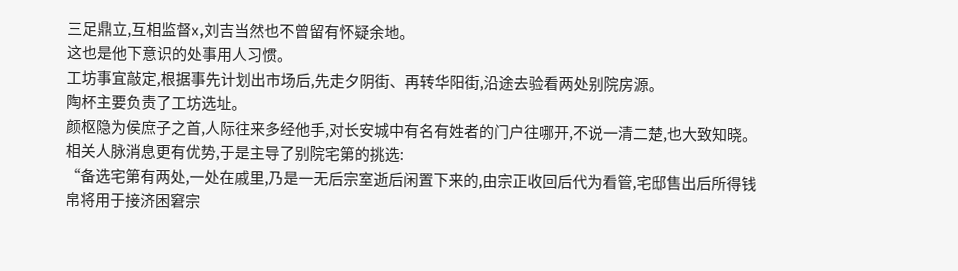三足鼎立,互相监督x,刘吉当然也不曾留有怀疑余地。
这也是他下意识的处事用人习惯。
工坊事宜敲定,根据事先计划出市场后,先走夕阴街、再转华阳街,沿途去验看两处别院房源。
陶杯主要负责了工坊选址。
颜枢隐为侯庶子之首,人际往来多经他手,对长安城中有名有姓者的门户往哪开,不说一清二楚,也大致知晓。
相关人脉消息更有优势,于是主导了别院宅第的挑选:
“备选宅第有两处,一处在戚里,乃是一无后宗室逝后闲置下来的,由宗正收回后代为看管,宅邸售出后所得钱帛将用于接济困窘宗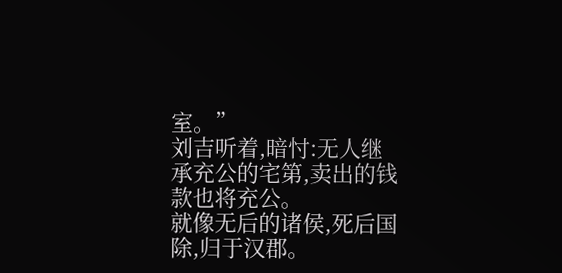室。”
刘吉听着,暗忖:无人继承充公的宅第,卖出的钱款也将充公。
就像无后的诸侯,死后国除,归于汉郡。